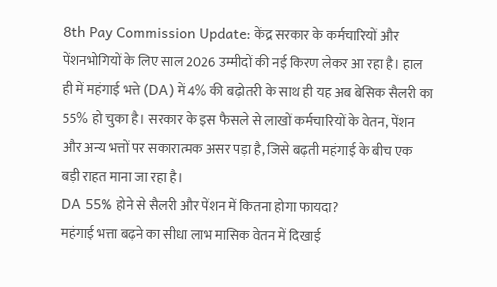8th Pay Commission Update: केंद्र सरकार के कर्मचारियों और पेंशनभोगियों के लिए साल 2026 उम्मीदों की नई किरण लेकर आ रहा है। हाल ही में महंगाई भत्ते (DA) में 4% की बढ़ोतरी के साथ ही यह अब बेसिक सैलरी का 55% हो चुका है। सरकार के इस फैसले से लाखों कर्मचारियों के वेतन, पेंशन और अन्य भत्तों पर सकारात्मक असर पड़ा है, जिसे बढ़ती महंगाई के बीच एक बड़ी राहत माना जा रहा है।
DA 55% होने से सैलरी और पेंशन में कितना होगा फायदा?
महंगाई भत्ता बढ़ने का सीधा लाभ मासिक वेतन में दिखाई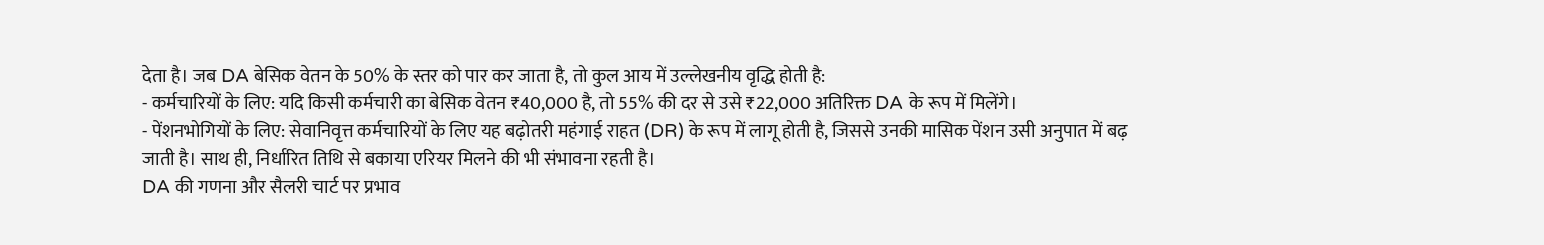देता है। जब DA बेसिक वेतन के 50% के स्तर को पार कर जाता है, तो कुल आय में उल्लेखनीय वृद्धि होती है:
- कर्मचारियों के लिए: यदि किसी कर्मचारी का बेसिक वेतन ₹40,000 है, तो 55% की दर से उसे ₹22,000 अतिरिक्त DA के रूप में मिलेंगे।
- पेंशनभोगियों के लिए: सेवानिवृत्त कर्मचारियों के लिए यह बढ़ोतरी महंगाई राहत (DR) के रूप में लागू होती है, जिससे उनकी मासिक पेंशन उसी अनुपात में बढ़ जाती है। साथ ही, निर्धारित तिथि से बकाया एरियर मिलने की भी संभावना रहती है।
DA की गणना और सैलरी चार्ट पर प्रभाव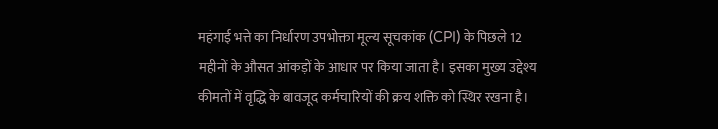महंगाई भत्ते का निर्धारण उपभोक्ता मूल्य सूचकांक (CPI) के पिछले 12 महीनों के औसत आंकड़ों के आधार पर किया जाता है। इसका मुख्य उद्देश्य कीमतों में वृद्धि के बावजूद कर्मचारियों की क्रय शक्ति को स्थिर रखना है।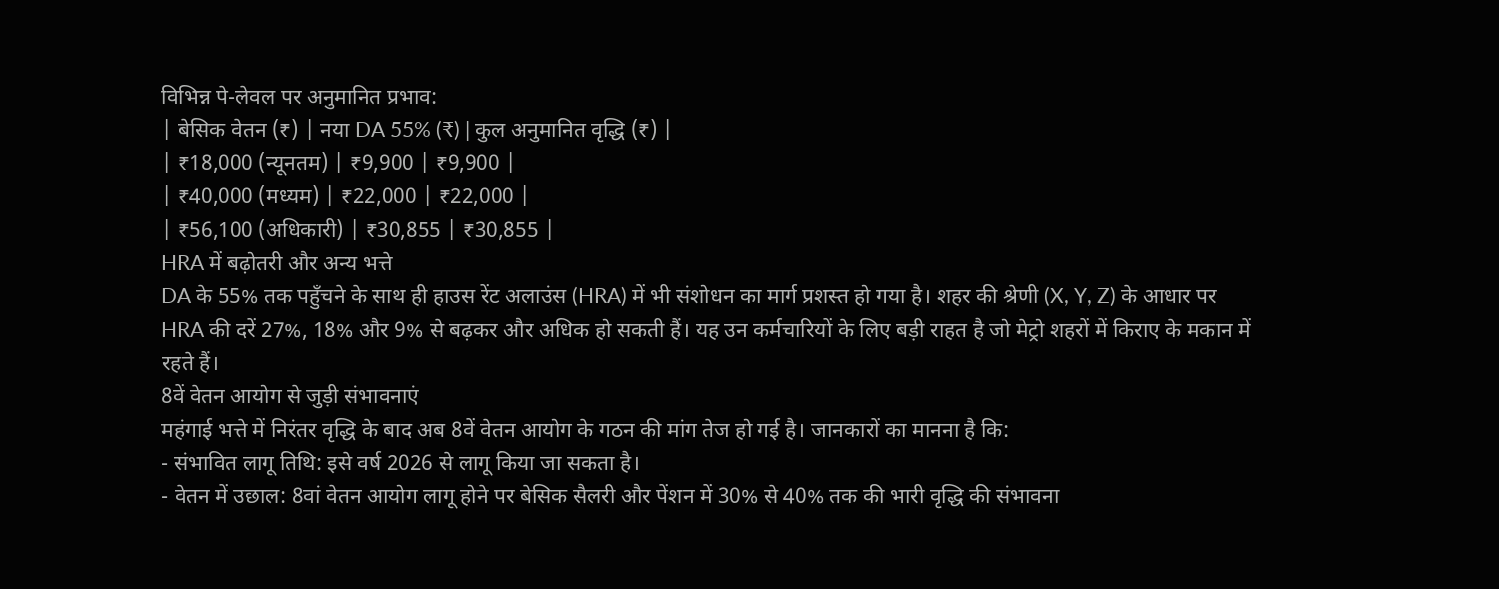विभिन्न पे-लेवल पर अनुमानित प्रभाव:
| बेसिक वेतन (₹) | नया DA 55% (₹) | कुल अनुमानित वृद्धि (₹) |
| ₹18,000 (न्यूनतम) | ₹9,900 | ₹9,900 |
| ₹40,000 (मध्यम) | ₹22,000 | ₹22,000 |
| ₹56,100 (अधिकारी) | ₹30,855 | ₹30,855 |
HRA में बढ़ोतरी और अन्य भत्ते
DA के 55% तक पहुँचने के साथ ही हाउस रेंट अलाउंस (HRA) में भी संशोधन का मार्ग प्रशस्त हो गया है। शहर की श्रेणी (X, Y, Z) के आधार पर HRA की दरें 27%, 18% और 9% से बढ़कर और अधिक हो सकती हैं। यह उन कर्मचारियों के लिए बड़ी राहत है जो मेट्रो शहरों में किराए के मकान में रहते हैं।
8वें वेतन आयोग से जुड़ी संभावनाएं
महंगाई भत्ते में निरंतर वृद्धि के बाद अब 8वें वेतन आयोग के गठन की मांग तेज हो गई है। जानकारों का मानना है कि:
- संभावित लागू तिथि: इसे वर्ष 2026 से लागू किया जा सकता है।
- वेतन में उछाल: 8वां वेतन आयोग लागू होने पर बेसिक सैलरी और पेंशन में 30% से 40% तक की भारी वृद्धि की संभावना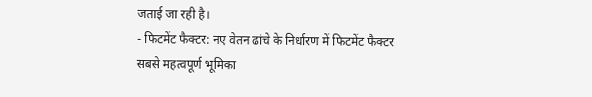जताई जा रही है।
- फिटमेंट फैक्टर: नए वेतन ढांचे के निर्धारण में फिटमेंट फैक्टर सबसे महत्वपूर्ण भूमिका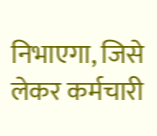निभाएगा, जिसे लेकर कर्मचारी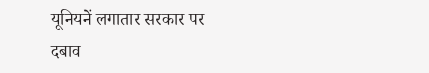यूनियनें लगातार सरकार पर दबाव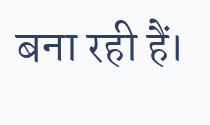बना रही हैं।